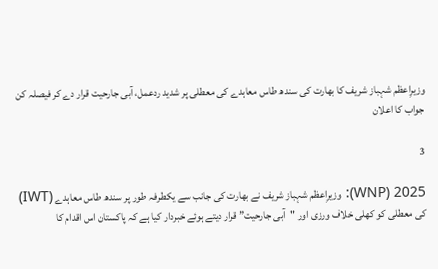وزیرِاعظم شہباز شریف کا بھارت کی سندھ طاس معاہدے کی معطلی پر شدید ردعمل، آبی جارحیت قرار دے کر فیصلہ کن جواب کا اعلان

3

2025 (WNP): وزیرِاعظم شہباز شریف نے بھارت کی جانب سے یکطرفہ طور پر سندھ طاس معاہدے (IWT) کی معطلی کو کھلی خلاف ورزی اور "آبی جارحیت” قرار دیتے ہوئے خبردار کیا ہے کہ پاکستان اس اقدام کا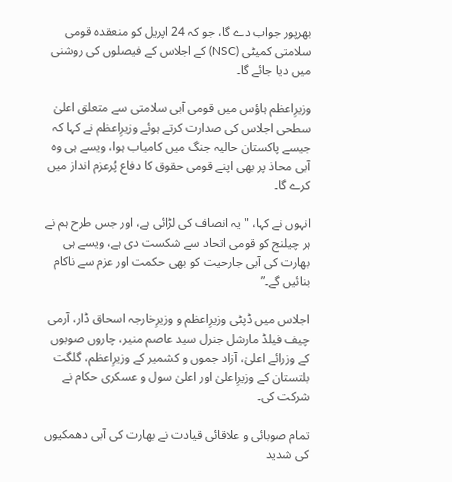بھرپور جواب دے گا، جو کہ 24 اپریل کو منعقدہ قومی سلامتی کمیٹی (NSC) کے اجلاس کے فیصلوں کی روشنی میں دیا جائے گا۔

وزیرِاعظم ہاؤس میں قومی آبی سلامتی سے متعلق اعلیٰ سطحی اجلاس کی صدارت کرتے ہوئے وزیرِاعظم نے کہا کہ جیسے پاکستان حالیہ جنگ میں کامیاب ہوا، ویسے ہی وہ آبی محاذ پر بھی اپنے قومی حقوق کا دفاع پُرعزم انداز میں کرے گا۔

انہوں نے کہا، "یہ انصاف کی لڑائی ہے، اور جس طرح ہم نے ہر چیلنج کو قومی اتحاد سے شکست دی ہے، ویسے ہی بھارت کی آبی جارحیت کو بھی حکمت اور عزم سے ناکام بنائیں گے۔”

اجلاس میں ڈپٹی وزیرِاعظم و وزیرِخارجہ اسحاق ڈار، آرمی چیف فیلڈ مارشل جنرل سید عاصم منیر، چاروں صوبوں کے وزرائے اعلیٰ، آزاد جموں و کشمیر کے وزیرِاعظم، گلگت بلتستان کے وزیرِاعلیٰ اور اعلیٰ سول و عسکری حکام نے شرکت کی۔

تمام صوبائی و علاقائی قیادت نے بھارت کی آبی دھمکیوں کی شدید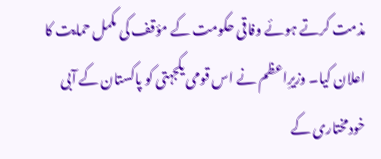مذمت کرتے ہوئے وفاقی حکومت کے مؤقف کی مکمل حمایت کا اعلان کیا۔ وزیرِاعظم نے اس قومی یکجہتی کو پاکستان کے آبی خودمختاری کے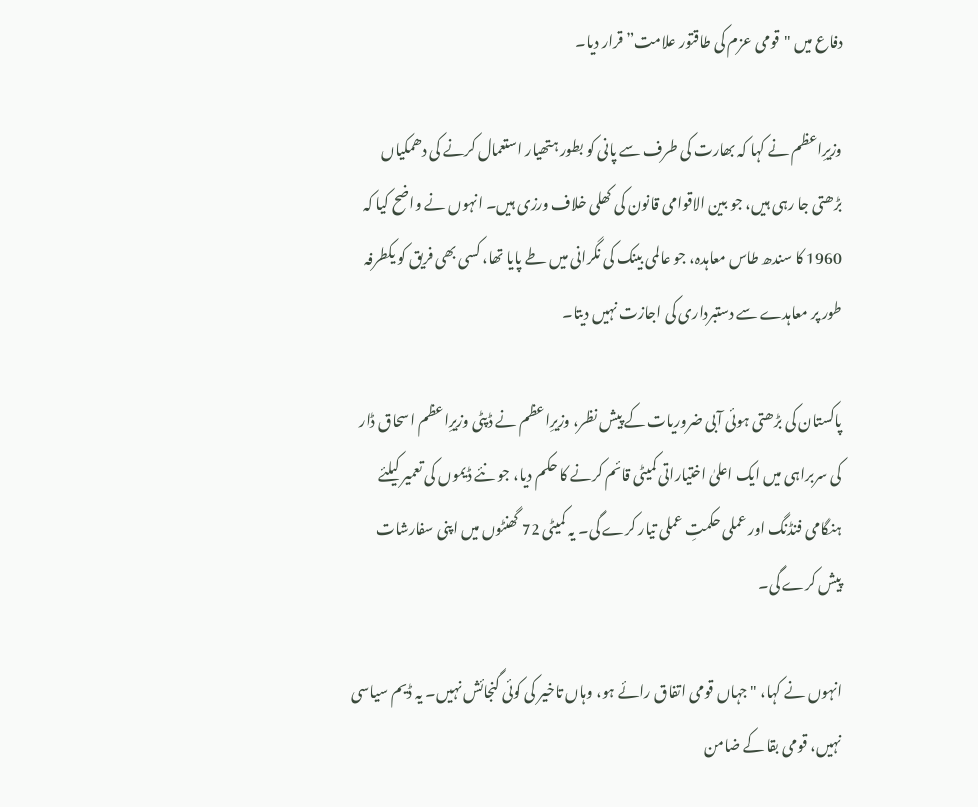دفاع میں "قومی عزم کی طاقتور علامت” قرار دیا۔

وزیرِاعظم نے کہا کہ بھارت کی طرف سے پانی کو بطور ہتھیار استعمال کرنے کی دھمکیاں بڑھتی جا رہی ہیں، جو بین الاقوامی قانون کی کھلی خلاف ورزی ہیں۔ انہوں نے واضح کیا کہ 1960 کا سندھ طاس معاہدہ، جو عالمی بینک کی نگرانی میں طے پایا تھا، کسی بھی فریق کو یکطرفہ طور پر معاہدے سے دستبرداری کی اجازت نہیں دیتا۔

پاکستان کی بڑھتی ہوئی آبی ضروریات کے پیش نظر، وزیرِاعظم نے ڈپٹی وزیرِاعظم اسحاق ڈار کی سربراہی میں ایک اعلیٰ اختیاراتی کمیٹی قائم کرنے کا حکم دیا، جو نئے ڈیموں کی تعمیر کیلئے ہنگامی فنڈنگ اور عملی حکمتِ عملی تیار کرے گی۔ یہ کمیٹی 72 گھنٹوں میں اپنی سفارشات پیش کرے گی۔

انہوں نے کہا، "جہاں قومی اتفاق رائے ہو، وہاں تاخیر کی کوئی گنجائش نہیں۔ یہ ڈیم سیاسی نہیں، قومی بقا کے ضامن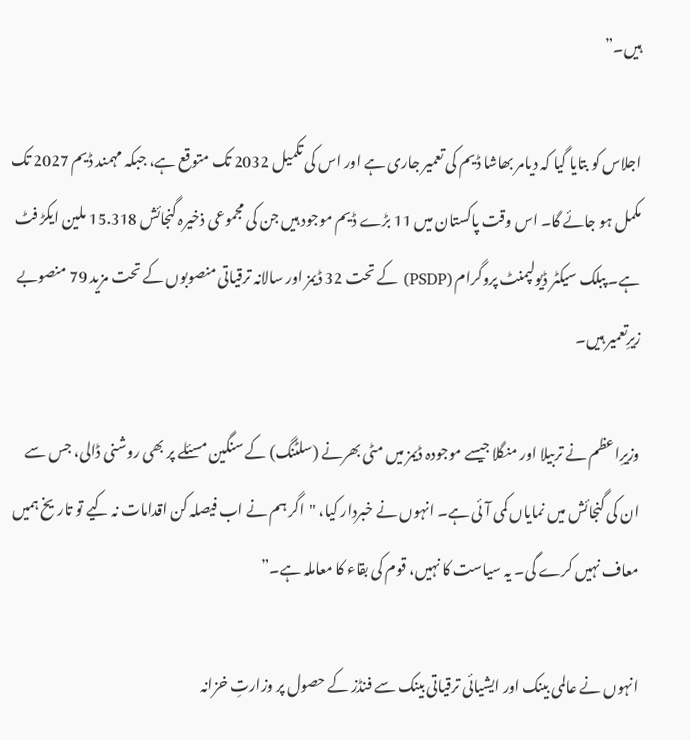ہیں۔”

اجلاس کو بتایا گیا کہ دیامر بھاشا ڈیم کی تعمیر جاری ہے اور اس کی تکمیل 2032 تک متوقع ہے، جبکہ مہمند ڈیم 2027 تک مکمل ہو جائے گا۔ اس وقت پاکستان میں 11 بڑے ڈیم موجود ہیں جن کی مجموعی ذخیرہ گنجائش 15.318 ملین ایکڑ فٹ ہے۔ پبلک سیکٹر ڈیولپمنٹ پروگرام (PSDP) کے تحت 32 ڈیمز اور سالانہ ترقیاتی منصوبوں کے تحت مزید 79 منصوبے زیرِتعمیر ہیں۔

وزیرِاعظم نے تربیلا اور منگلا جیسے موجودہ ڈیمز میں مٹی بھرنے (سلٹنگ) کے سنگین مسئلے پر بھی روشنی ڈالی، جس سے ان کی گنجائش میں نمایاں کمی آئی ہے۔ انہوں نے خبردار کیا، "اگر ہم نے اب فیصلہ کن اقدامات نہ کیے تو تاریخ ہمیں معاف نہیں کرے گی۔ یہ سیاست کا نہیں، قوم کی بقاء کا معاملہ ہے۔”

انہوں نے عالمی بینک اور ایشیائی ترقیاتی بینک سے فنڈز کے حصول پر وزارتِ خزانہ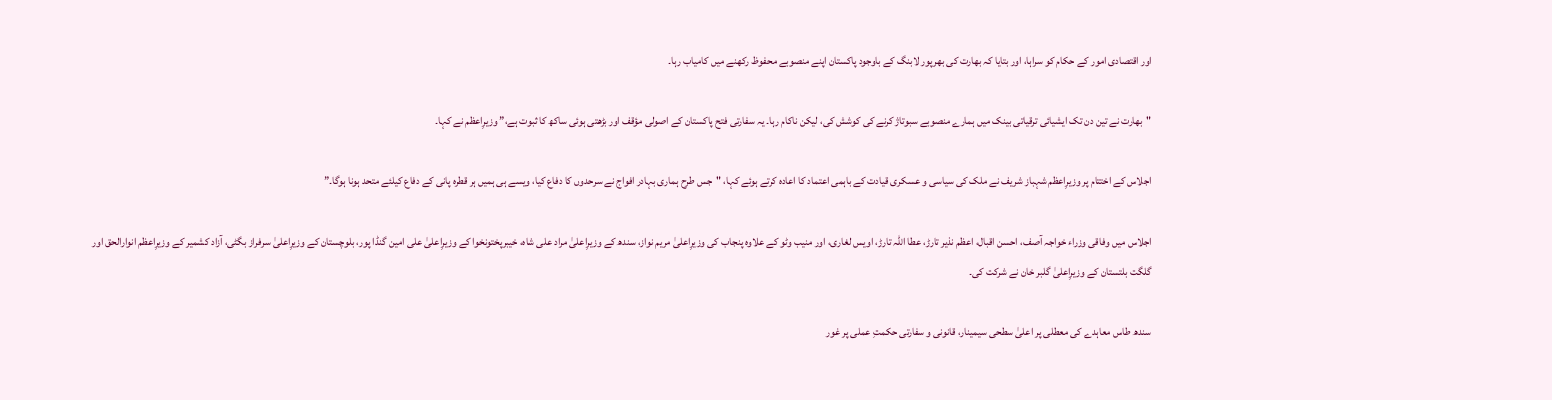اور اقتصادی امور کے حکام کو سراہا، اور بتایا کہ بھارت کی بھرپور لابنگ کے باوجود پاکستان اپنے منصوبے محفوظ رکھنے میں کامیاب رہا۔

"بھارت نے تین دن تک ایشیائی ترقیاتی بینک میں ہمارے منصوبے سبوتاژ کرنے کی کوشش کی، لیکن ناکام رہا۔ یہ سفارتی فتح پاکستان کے اصولی مؤقف اور بڑھتی ہوئی ساکھ کا ثبوت ہے،” وزیرِاعظم نے کہا۔

اجلاس کے اختتام پر وزیرِاعظم شہباز شریف نے ملک کی سیاسی و عسکری قیادت کے باہمی اعتماد کا اعادہ کرتے ہوئے کہا، "جس طرح ہماری بہادر افواج نے سرحدوں کا دفاع کیا، ویسے ہی ہمیں ہر قطرہ پانی کے دفاع کیلئے متحد ہونا ہوگا۔”

اجلاس میں وفاقی وزراء خواجہ آصف، احسن اقبال، اعظم نذیر تارڑ، عطا اللہ تارڑ، اویس لغاری، اور منیب وٹو کے علاوہ پنجاب کی وزیرِاعلیٰ مریم نواز، سندھ کے وزیرِاعلیٰ مراد علی شاہ، خیبرپختونخوا کے وزیرِاعلیٰ علی امین گنڈا پور، بلوچستان کے وزیرِاعلیٰ سرفراز بگٹی، آزاد کشمیر کے وزیرِاعظم انوارالحق اور گلگت بلتستان کے وزیرِاعلیٰ گلبر خان نے شرکت کی۔

سندھ طاس معاہدے کی معطلی پر اعلیٰ سطحی سیمینار، قانونی و سفارتی حکمتِ عملی پر غور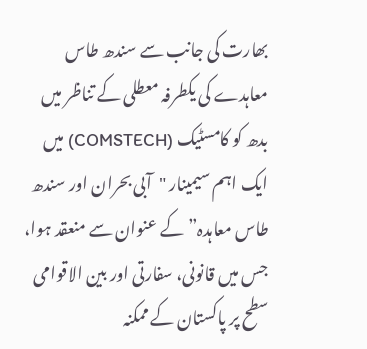بھارت کی جانب سے سندھ طاس معاہدے کی یکطرفہ معطلی کے تناظر میں بدھ کو کامسٹیک (COMSTECH) میں ایک اہم سیمینار "آبی بحران اور سندھ طاس معاہدہ” کے عنوان سے منعقد ہوا، جس میں قانونی، سفارتی اور بین الاقوامی سطح پر پاکستان کے ممکنہ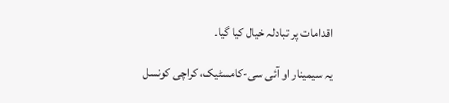اقدامات پر تبادلہ خیال کیا گیا۔

یہ سیمینار او آئی سی-کامسٹیک، کراچی کونسل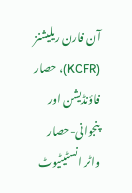آن فارن ریلیشنز (KCFR)، حصار فاؤنڈیشن اور پنجوانی-حصار واٹر انسٹیٹیوٹ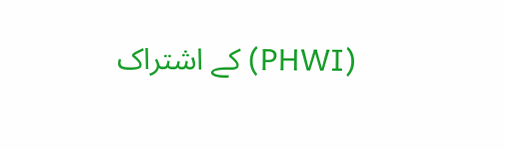(PHWI) کے اشتراک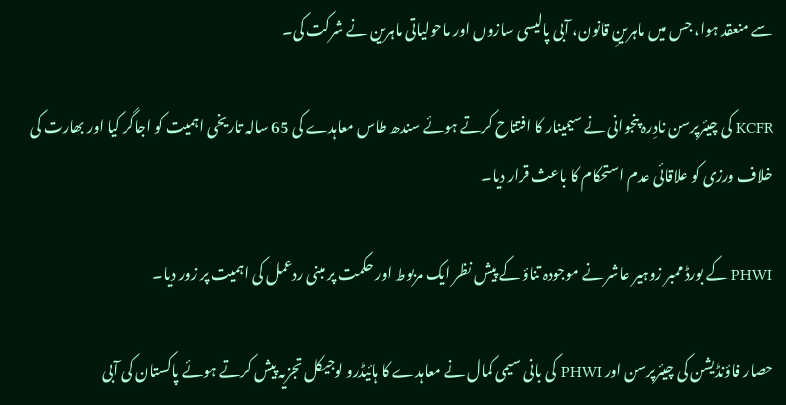سے منعقد ہوا، جس میں ماہرینِ قانون، آبی پالیسی سازوں اور ماحولیاتی ماہرین نے شرکت کی۔

KCFR کی چیئرپرسن نادِرہ پنجوانی نے سیمینار کا افتتاح کرتے ہوئے سندھ طاس معاہدے کی 65 سالہ تاریخی اہمیت کو اجاگر کیا اور بھارت کی خلاف ورزی کو علاقائی عدم استحکام کا باعث قرار دیا۔

PHWI کے بورڈ ممبر زوہیر عاشر نے موجودہ تناؤ کے پیش نظر ایک مربوط اور حکمت پر مبنی ردعمل کی اہمیت پر زور دیا۔

حصار فاؤنڈیشن کی چیئرپرسن اور PHWI کی بانی سیمی کمال نے معاہدے کا ہائیڈرو لوجیکل تجزیہ پیش کرتے ہوئے پاکستان کی آبی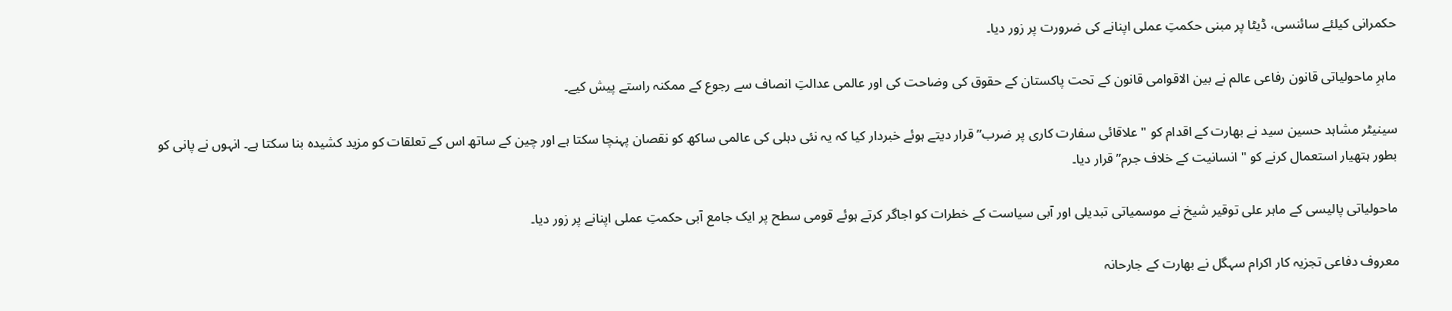حکمرانی کیلئے سائنسی، ڈیٹا پر مبنی حکمتِ عملی اپنانے کی ضرورت پر زور دیا۔

ماہرِ ماحولیاتی قانون رفاعی عالم نے بین الاقوامی قانون کے تحت پاکستان کے حقوق کی وضاحت کی اور عالمی عدالتِ انصاف سے رجوع کے ممکنہ راستے پیش کیے۔

سینیٹر مشاہد حسین سید نے بھارت کے اقدام کو "علاقائی سفارت کاری پر ضرب” قرار دیتے ہوئے خبردار کیا کہ یہ نئی دہلی کی عالمی ساکھ کو نقصان پہنچا سکتا ہے اور چین کے ساتھ اس کے تعلقات کو مزید کشیدہ بنا سکتا ہے۔ انہوں نے پانی کو بطور ہتھیار استعمال کرنے کو "انسانیت کے خلاف جرم” قرار دیا۔

ماحولیاتی پالیسی کے ماہر علی توقیر شیخ نے موسمیاتی تبدیلی اور آبی سیاست کے خطرات کو اجاگر کرتے ہوئے قومی سطح پر ایک جامع آبی حکمتِ عملی اپنانے پر زور دیا۔

معروف دفاعی تجزیہ کار اکرام سہگل نے بھارت کے جارحانہ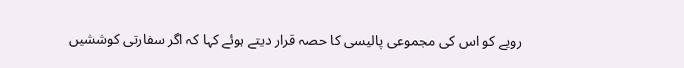رویے کو اس کی مجموعی پالیسی کا حصہ قرار دیتے ہوئے کہا کہ اگر سفارتی کوششیں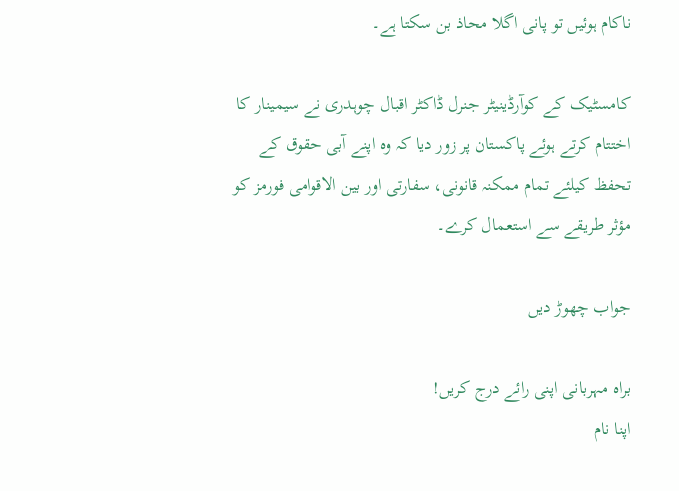ناکام ہوئیں تو پانی اگلا محاذ بن سکتا ہے۔

کامسٹیک کے کوآرڈینیٹر جنرل ڈاکٹر اقبال چوہدری نے سیمینار کا اختتام کرتے ہوئے پاکستان پر زور دیا کہ وہ اپنے آبی حقوق کے تحفظ کیلئے تمام ممکنہ قانونی، سفارتی اور بین الاقوامی فورمز کو مؤثر طریقے سے استعمال کرے۔

جواب چھوڑ دیں

براہ مہربانی اپنی رائے درج کریں!
اپنا نام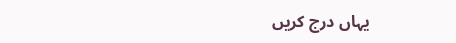یہاں درج کریں